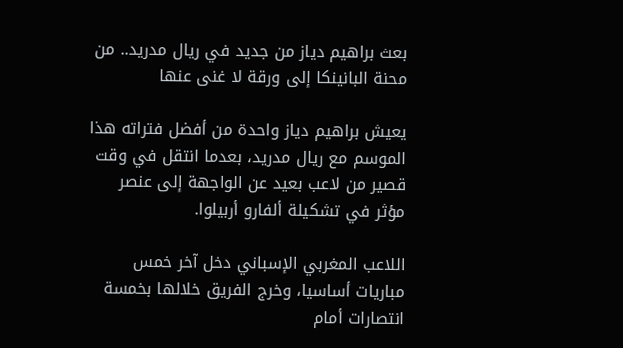بعث براهيم دياز من جديد في ريال مدريد.. من محنة البانينكا إلى ورقة لا غنى عنها

يعيش براهيم دياز واحدة من أفضل فتراته هذا الموسم مع ريال مدريد، بعدما انتقل في وقت قصير من لاعب بعيد عن الواجهة إلى عنصر مؤثر في تشكيلة ألفارو أربيلوا.

اللاعب المغربي الإسباني دخل آخر خمس مباريات أساسيا، وخرج الفريق خلالها بخمسة انتصارات أمام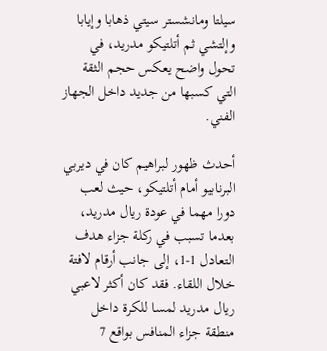سيلتا ومانشستر سيتي ذهابا وإيابا وإلتشي ثم أتلتيكو مدريد، في تحول واضح يعكس حجم الثقة التي كسبها من جديد داخل الجهاز الفني.

أحدث ظهور لبراهيم كان في ديربي البرنابيو أمام أتلتيكو، حيث لعب دورا مهما في عودة ريال مدريد، بعدما تسبب في ركلة جزاء هدف التعادل 1-1، إلى جانب أرقام لافتة خلال اللقاء. فقد كان أكثر لاعبي ريال مدريد لمسا للكرة داخل منطقة جزاء المنافس بواقع 7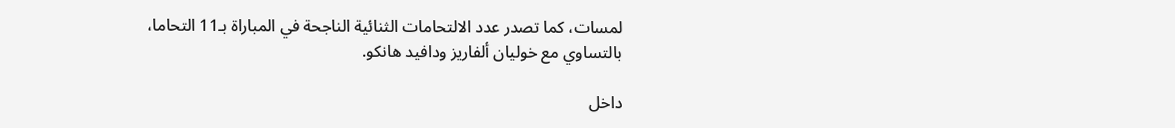لمسات، كما تصدر عدد الالتحامات الثنائية الناجحة في المباراة بـ11 التحاما، بالتساوي مع خوليان ألفاريز ودافيد هانكو.

داخل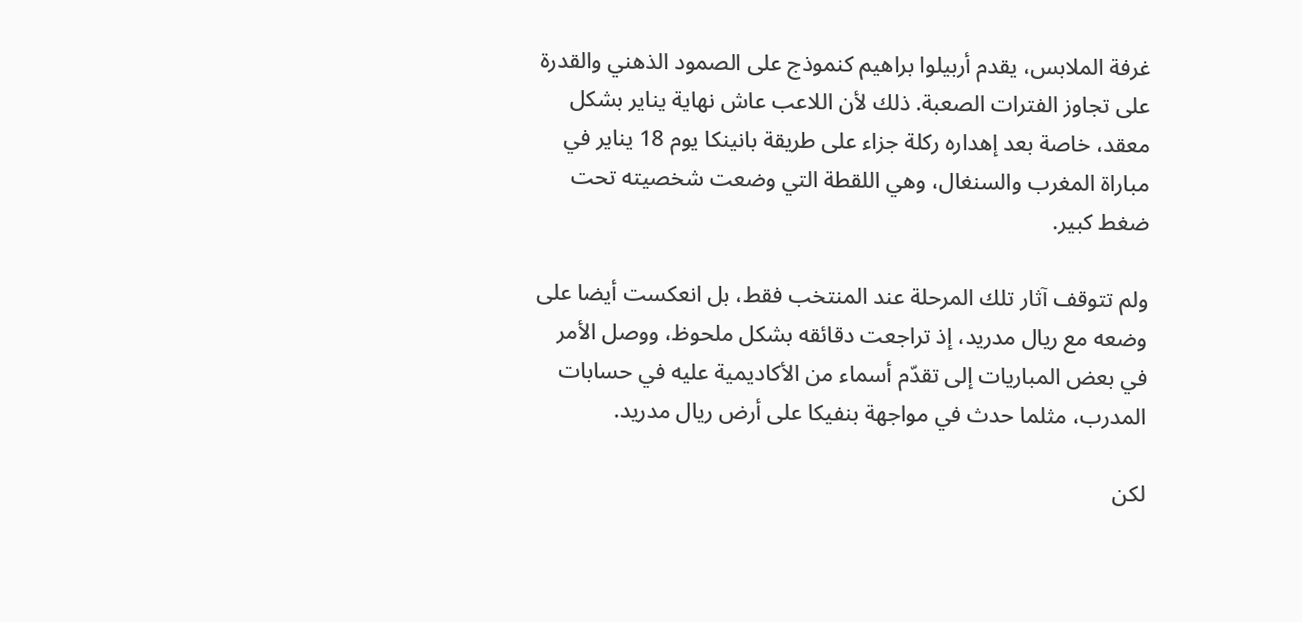غرفة الملابس، يقدم أربيلوا براهيم كنموذج على الصمود الذهني والقدرة على تجاوز الفترات الصعبة. ذلك لأن اللاعب عاش نهاية يناير بشكل معقد، خاصة بعد إهداره ركلة جزاء على طريقة بانينكا يوم 18 يناير في مباراة المغرب والسنغال، وهي اللقطة التي وضعت شخصيته تحت ضغط كبير.

ولم تتوقف آثار تلك المرحلة عند المنتخب فقط، بل انعكست أيضا على وضعه مع ريال مدريد، إذ تراجعت دقائقه بشكل ملحوظ، ووصل الأمر في بعض المباريات إلى تقدّم أسماء من الأكاديمية عليه في حسابات المدرب، مثلما حدث في مواجهة بنفيكا على أرض ريال مدريد.

لكن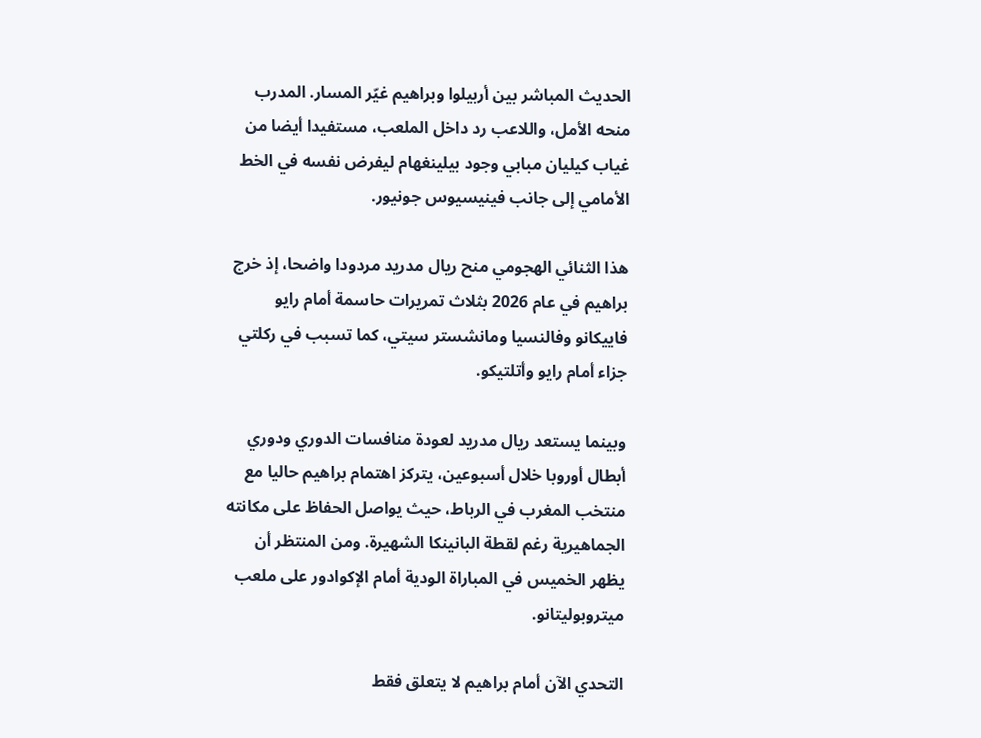الحديث المباشر بين أربيلوا وبراهيم غيّر المسار. المدرب منحه الأمل، واللاعب رد داخل الملعب، مستفيدا أيضا من غياب كيليان مبابي وجود بيلينغهام ليفرض نفسه في الخط الأمامي إلى جانب فينيسيوس جونيور.

هذا الثنائي الهجومي منح ريال مدريد مردودا واضحا، إذ خرج براهيم في عام 2026 بثلاث تمريرات حاسمة أمام رايو فاييكانو وفالنسيا ومانشستر سيتي، كما تسبب في ركلتي جزاء أمام رايو وأتلتيكو.

وبينما يستعد ريال مدريد لعودة منافسات الدوري ودوري أبطال أوروبا خلال أسبوعين، يتركز اهتمام براهيم حاليا مع منتخب المغرب في الرباط، حيث يواصل الحفاظ على مكانته الجماهيرية رغم لقطة البانينكا الشهيرة. ومن المنتظر أن يظهر الخميس في المباراة الودية أمام الإكوادور على ملعب ميتروبوليتانو.

التحدي الآن أمام براهيم لا يتعلق فقط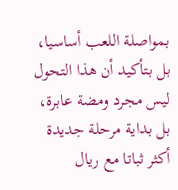بمواصلة اللعب أساسيا، بل بتأكيد أن هذا التحول ليس مجرد ومضة عابرة، بل بداية مرحلة جديدة أكثر ثباتا مع ريال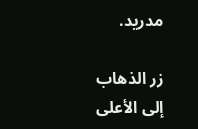مدريد.

زر الذهاب إلى الأعلى